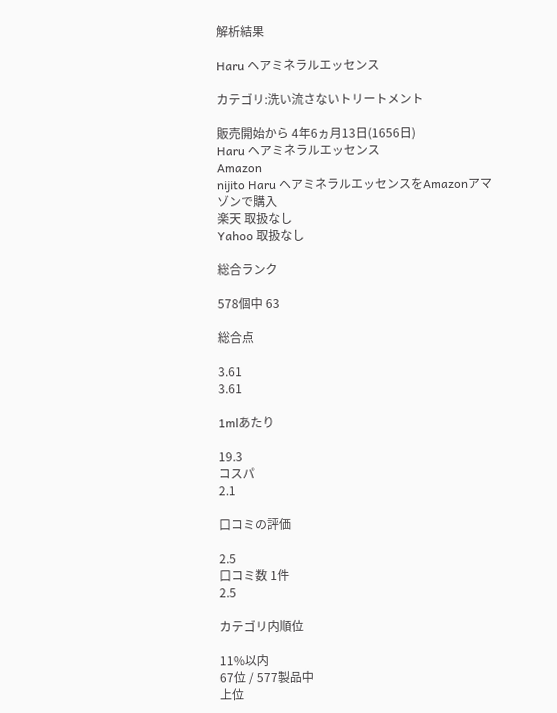解析結果

Haru ヘアミネラルエッセンス

カテゴリ:洗い流さないトリートメント

販売開始から 4年6ヵ月13日(1656日)
Haru ヘアミネラルエッセンス
Amazon
nijito Haru ヘアミネラルエッセンスをAmazonアマゾンで購入
楽天 取扱なし
Yahoo 取扱なし

総合ランク

578個中 63

総合点

3.61
3.61

1mlあたり

19.3
コスパ
2.1

口コミの評価

2.5
口コミ数 1件
2.5

カテゴリ内順位

11%以内
67位 / 577製品中
上位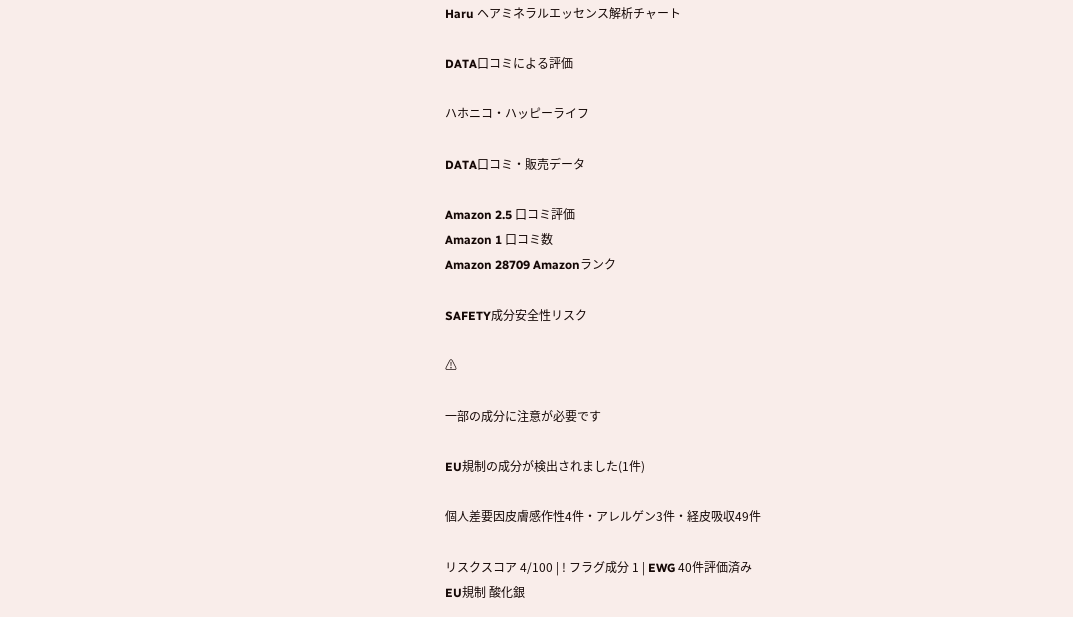Haru ヘアミネラルエッセンス解析チャート

DATA口コミによる評価

ハホニコ・ハッピーライフ

DATA口コミ・販売データ

Amazon 2.5 口コミ評価
Amazon 1 口コミ数
Amazon 28709 Amazonランク

SAFETY成分安全性リスク

⚠

一部の成分に注意が必要です

EU規制の成分が検出されました(1件)

個人差要因皮膚感作性4件・アレルゲン3件・経皮吸収49件

リスクスコア 4/100 | ! フラグ成分 1 | EWG 40件評価済み
EU規制 酸化銀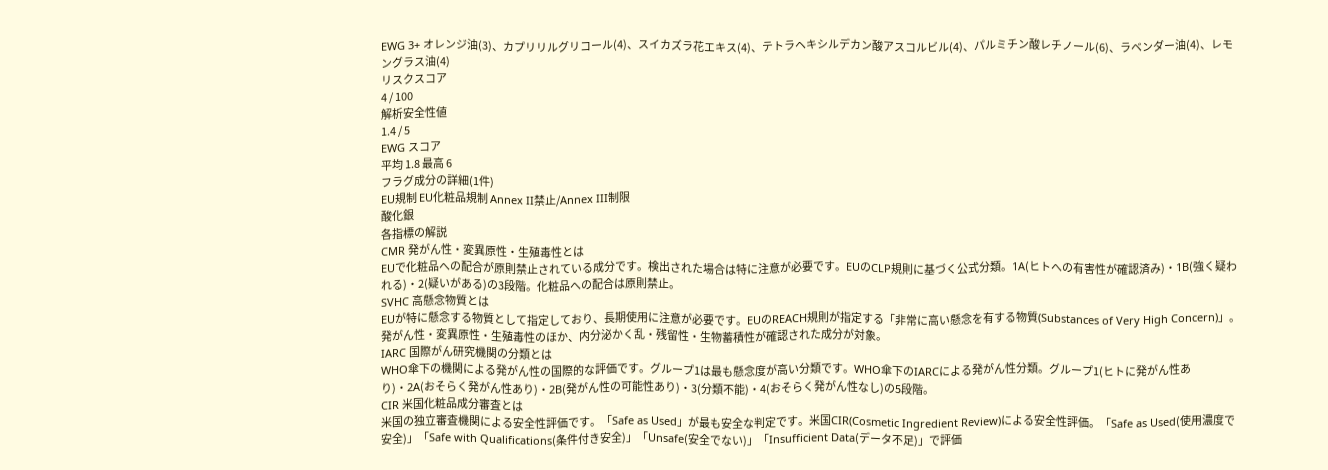EWG 3+ オレンジ油(3)、カプリリルグリコール(4)、スイカズラ花エキス(4)、テトラヘキシルデカン酸アスコルビル(4)、パルミチン酸レチノール(6)、ラベンダー油(4)、レモングラス油(4)
リスクスコア
4 / 100
解析安全性値
1.4 / 5
EWG スコア
平均 1.8 最高 6
フラグ成分の詳細(1件)
EU規制 EU化粧品規制 Annex II禁止/Annex III制限
酸化銀
各指標の解説
CMR 発がん性・変異原性・生殖毒性とは
EUで化粧品への配合が原則禁止されている成分です。検出された場合は特に注意が必要です。EUのCLP規則に基づく公式分類。1A(ヒトへの有害性が確認済み)・1B(強く疑われる)・2(疑いがある)の3段階。化粧品への配合は原則禁止。
SVHC 高懸念物質とは
EUが特に懸念する物質として指定しており、長期使用に注意が必要です。EUのREACH規則が指定する「非常に高い懸念を有する物質(Substances of Very High Concern)」。発がん性・変異原性・生殖毒性のほか、内分泌かく乱・残留性・生物蓄積性が確認された成分が対象。
IARC 国際がん研究機関の分類とは
WHO傘下の機関による発がん性の国際的な評価です。グループ1は最も懸念度が高い分類です。WHO傘下のIARCによる発がん性分類。グループ1(ヒトに発がん性あり)・2A(おそらく発がん性あり)・2B(発がん性の可能性あり)・3(分類不能)・4(おそらく発がん性なし)の5段階。
CIR 米国化粧品成分審査とは
米国の独立審査機関による安全性評価です。「Safe as Used」が最も安全な判定です。米国CIR(Cosmetic Ingredient Review)による安全性評価。「Safe as Used(使用濃度で安全)」「Safe with Qualifications(条件付き安全)」「Unsafe(安全でない)」「Insufficient Data(データ不足)」で評価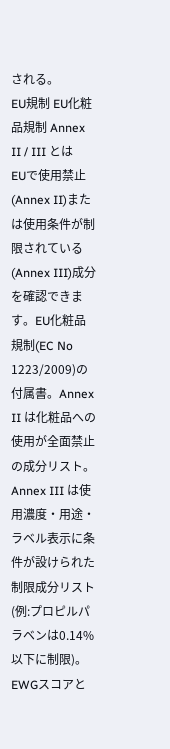される。
EU規制 EU化粧品規制 Annex II / III とは
EUで使用禁止(Annex II)または使用条件が制限されている(Annex III)成分を確認できます。EU化粧品規制(EC No 1223/2009)の付属書。Annex II は化粧品への使用が全面禁止の成分リスト。Annex III は使用濃度・用途・ラベル表示に条件が設けられた制限成分リスト(例:プロピルパラベンは0.14%以下に制限)。
EWGスコアと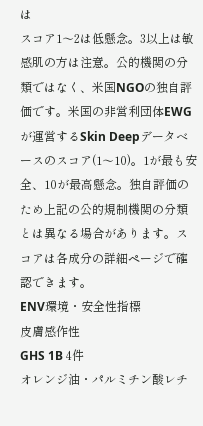は
スコア1〜2は低懸念。3以上は敏感肌の方は注意。公的機関の分類ではなく、米国NGOの独自評価です。米国の非営利団体EWGが運営するSkin Deepデータベースのスコア(1〜10)。1が最も安全、10が最高懸念。独自評価のため上記の公的規制機関の分類とは異なる場合があります。スコアは各成分の詳細ページで確認できます。
ENV環境・安全性指標
皮膚感作性
GHS 1B 4件
オレンジ油・パルミチン酸レチ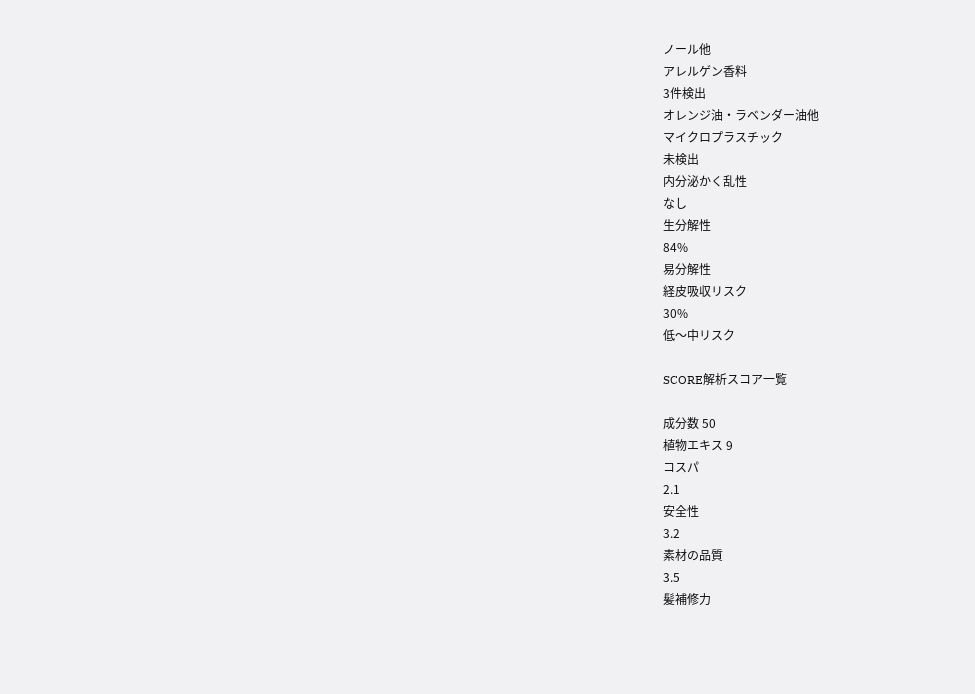ノール他
アレルゲン香料
3件検出
オレンジ油・ラベンダー油他
マイクロプラスチック
未検出
内分泌かく乱性
なし
生分解性
84%
易分解性
経皮吸収リスク
30%
低〜中リスク

SCORE解析スコア一覧

成分数 50
植物エキス 9
コスパ
2.1
安全性
3.2
素材の品質
3.5
髪補修力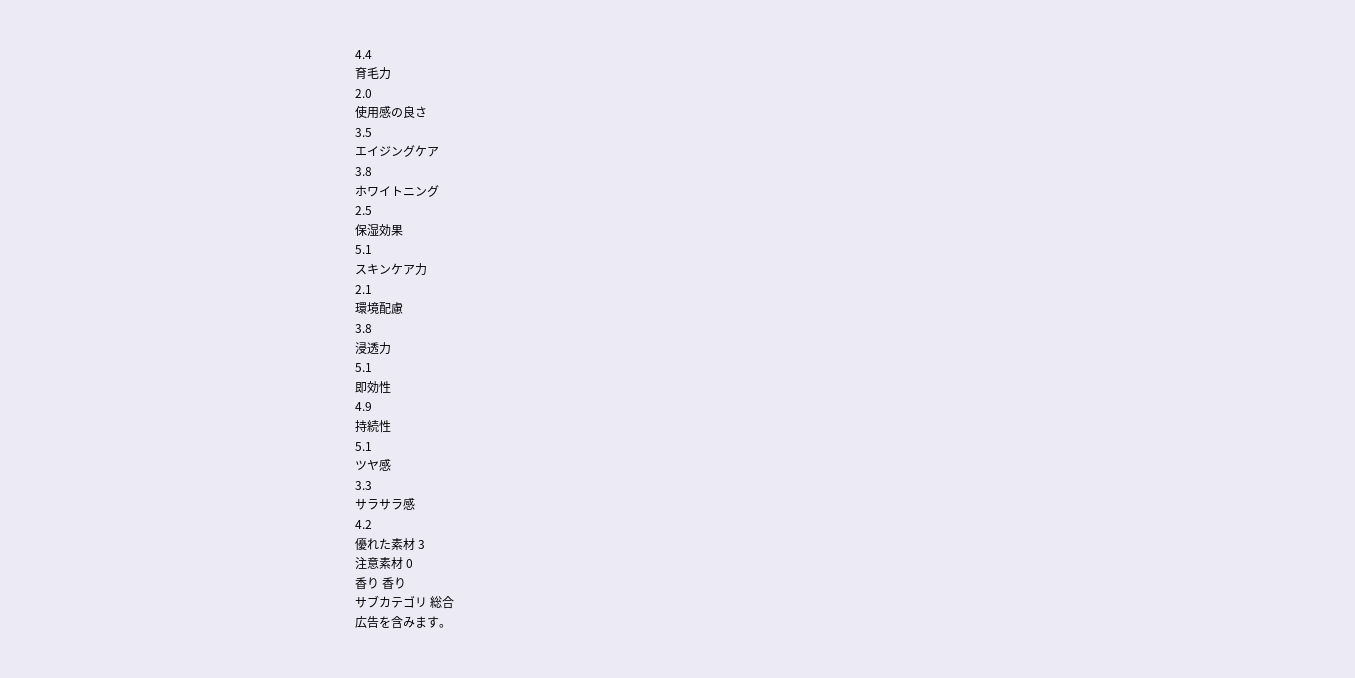4.4
育毛力
2.0
使用感の良さ
3.5
エイジングケア
3.8
ホワイトニング
2.5
保湿効果
5.1
スキンケア力
2.1
環境配慮
3.8
浸透力
5.1
即効性
4.9
持続性
5.1
ツヤ感
3.3
サラサラ感
4.2
優れた素材 3
注意素材 0
香り 香り
サブカテゴリ 総合
広告を含みます。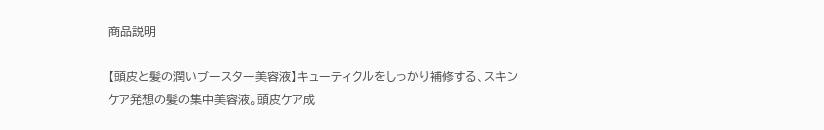商品説明

【頭皮と髪の潤いブースター美容液】キューティクルをしっかり補修する、スキンケア発想の髪の集中美容液。頭皮ケア成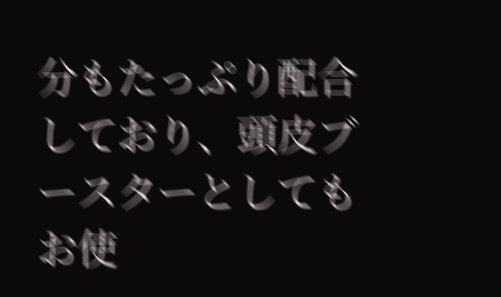分もたっぷり配合しており、頭皮ブースターとしてもお使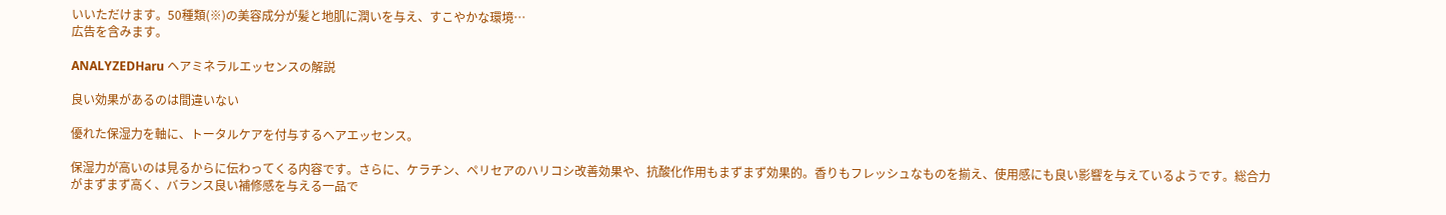いいただけます。50種類(※)の美容成分が髪と地肌に潤いを与え、すこやかな環境…
広告を含みます。

ANALYZEDHaru ヘアミネラルエッセンスの解説

良い効果があるのは間違いない

優れた保湿力を軸に、トータルケアを付与するヘアエッセンス。

保湿力が高いのは見るからに伝わってくる内容です。さらに、ケラチン、ペリセアのハリコシ改善効果や、抗酸化作用もまずまず効果的。香りもフレッシュなものを揃え、使用感にも良い影響を与えているようです。総合力がまずまず高く、バランス良い補修感を与える一品で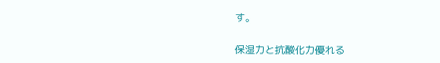す。

保湿力と抗酸化力優れる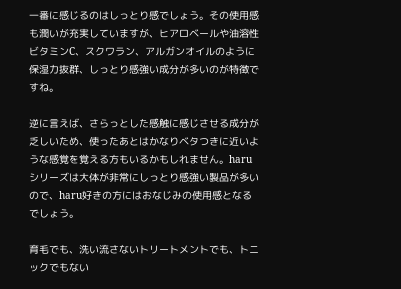一番に感じるのはしっとり感でしょう。その使用感も潤いが充実していますが、ヒアロベールや油溶性ビタミンC、スクワラン、アルガンオイルのように保湿力抜群、しっとり感強い成分が多いのが特徴ですね。

逆に言えば、さらっとした感触に感じさせる成分が乏しいため、使ったあとはかなりベタつきに近いような感覚を覚える方もいるかもしれません。haruシリーズは大体が非常にしっとり感強い製品が多いので、haru好きの方にはおなじみの使用感となるでしょう。

育毛でも、洗い流さないトリートメントでも、トニックでもない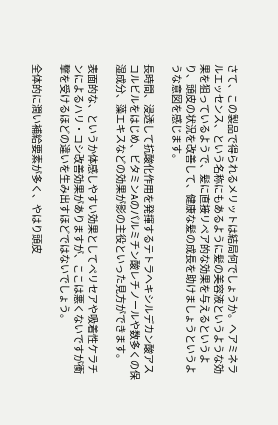さて、この製品で得られるメリットは結局何でしょうか。ヘアミネラルエッセンス、という名称にもあるように髪の美容液というような効果を狙っているようで、髪に直接リペア的な効果を与えるというより、頭皮の状況を改善して、健康な髪の成長を助けましょうというような意図を感じます。

長時間、浸透して抗酸化作用を発揮するテトラヘキシルデカン酸アスコルビルをはじめ、ビタミンAのパルミチン酸レチノールや数多くの保湿成分、藻エキスなどの効果が影の主役といった見方ができます。

表面的な、というか体感しやすい効果としてペリセアや吸着性ケラチンによるハリ・コシ改善効果がありますが、ここは悪くないですが衝撃を受けるほどの違いを生み出すほどではないでしょう。

全体的に潤い補給要素が多く、やはり頭皮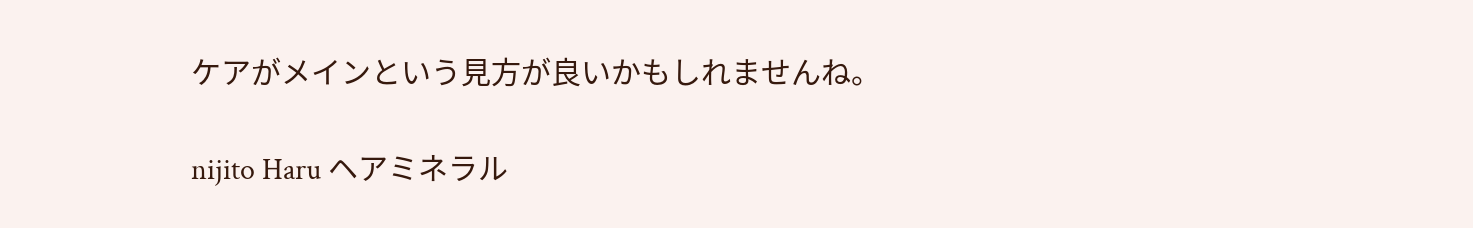ケアがメインという見方が良いかもしれませんね。

nijito Haru ヘアミネラル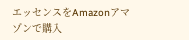エッセンスをAmazonアマゾンで購入